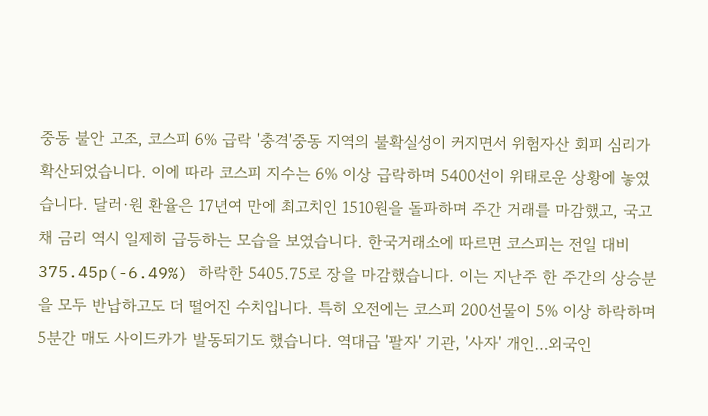중동 불안 고조, 코스피 6% 급락 '충격'중동 지역의 불확실성이 커지면서 위험자산 회피 심리가 확산되었습니다. 이에 따라 코스피 지수는 6% 이상 급락하며 5400선이 위태로운 상황에 놓였습니다. 달러·원 환율은 17년여 만에 최고치인 1510원을 돌파하며 주간 거래를 마감했고, 국고채 금리 역시 일제히 급등하는 모습을 보였습니다. 한국거래소에 따르면 코스피는 전일 대비 375.45p(-6.49%) 하락한 5405.75로 장을 마감했습니다. 이는 지난주 한 주간의 상승분을 모두 반납하고도 더 떨어진 수치입니다. 특히 오전에는 코스피 200선물이 5% 이상 하락하며 5분간 매도 사이드카가 발동되기도 했습니다. 역대급 '팔자' 기관, '사자' 개인…외국인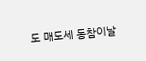도 매도세 동참이날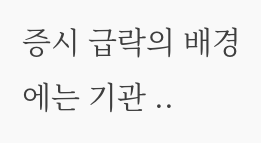증시 급락의 배경에는 기관 ..